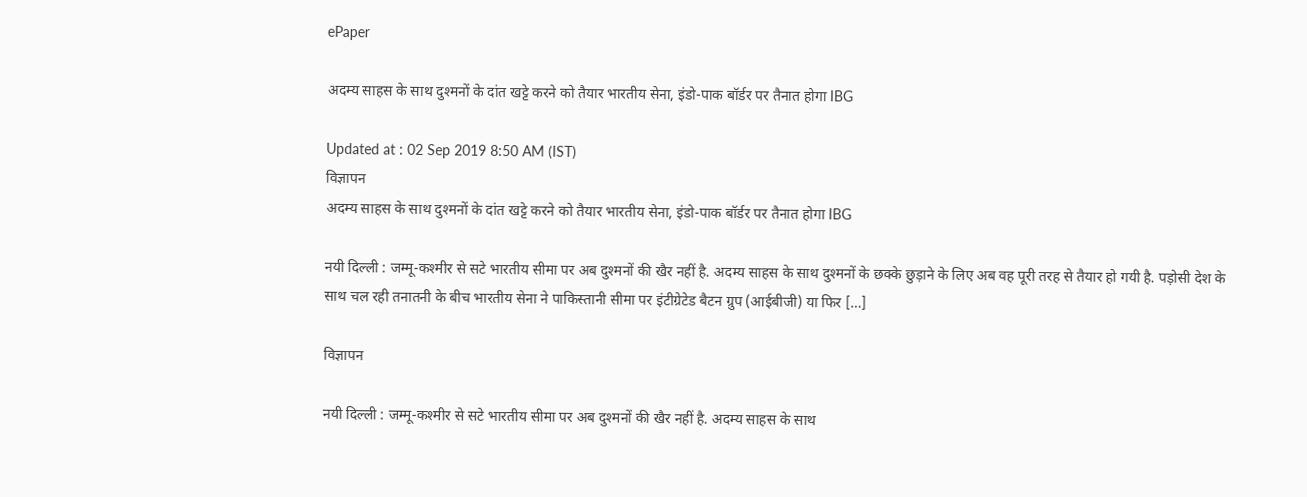ePaper

अदम्य साहस के साथ दुश्मनों के दांत खट्टे करने को तैयार भारतीय सेना, इंडो-पाक बॉर्डर पर तैनात होगा IBG

Updated at : 02 Sep 2019 8:50 AM (IST)
विज्ञापन
अदम्य साहस के साथ दुश्मनों के दांत खट्टे करने को तैयार भारतीय सेना, इंडो-पाक बॉर्डर पर तैनात होगा IBG

नयी दिल्ली : जम्मू-कश्मीर से सटे भारतीय सीमा पर अब दुश्मनों की खैर नहीं है. अदम्य साहस के साथ दुश्मनों के छक्के छुड़ाने के लिए अब वह पूरी तरह से तैयार हो गयी है. पड़ोसी देश के साथ चल रही तनातनी के बीच भारतीय सेना ने पाकिस्तानी सीमा पर इंटीग्रेटेड बैटन ग्रुप (आईबीजी) या फिर […]

विज्ञापन

नयी दिल्ली : जम्मू-कश्मीर से सटे भारतीय सीमा पर अब दुश्मनों की खैर नहीं है. अदम्य साहस के साथ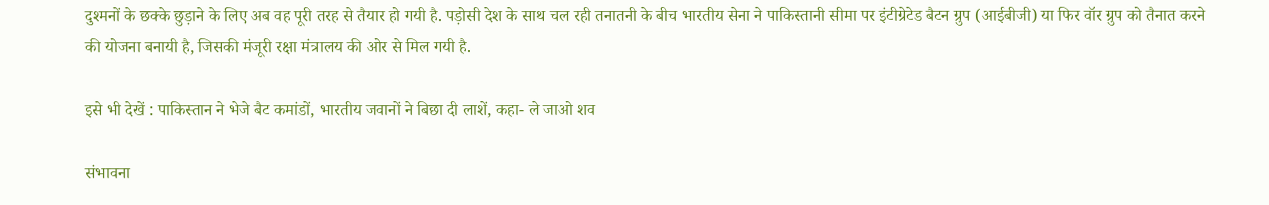दुश्मनों के छक्के छुड़ाने के लिए अब वह पूरी तरह से तैयार हो गयी है. पड़ोसी देश के साथ चल रही तनातनी के बीच भारतीय सेना ने पाकिस्तानी सीमा पर इंटीग्रेटेड बैटन ग्रुप (आईबीजी) या फिर वॉर ग्रुप को तैनात करने की योजना बनायी है, जिसकी मंजूरी रक्षा मंत्रालय की ओर से मिल गयी है.

इसे भी देखें : पाकिस्तान ने भेजे बैट कमांडों, भारतीय जवानों ने बिछा दी लाशें, कहा- ले जाओ शव

संभावना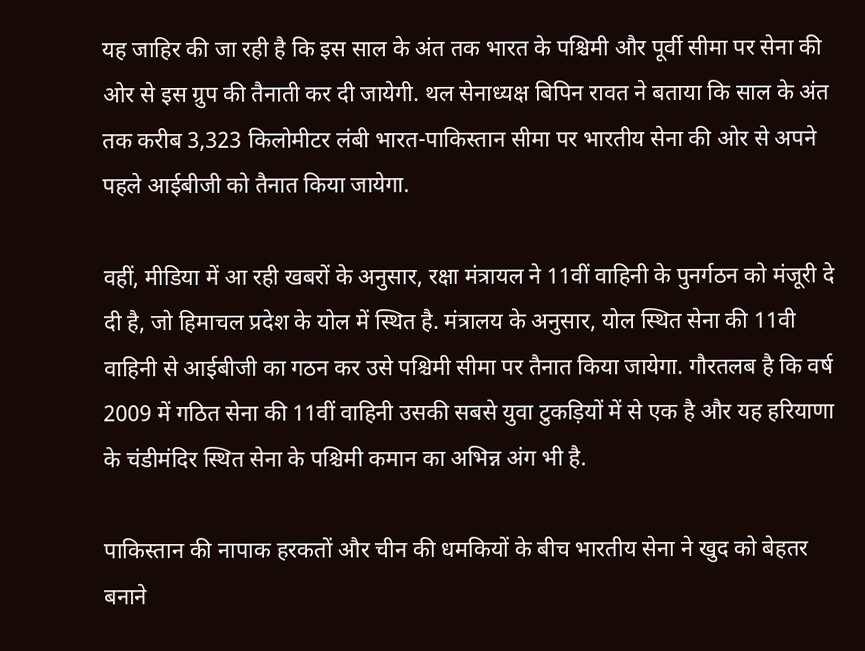यह जाहिर की जा रही है कि इस साल के अंत तक भारत के पश्चिमी और पूर्वी सीमा पर सेना की ओर से इस ग्रुप की तैनाती कर दी जायेगी. थल सेनाध्यक्ष बिपिन रावत ने बताया कि साल के अंत तक करीब 3,323 किलोमीटर लंबी भारत-पाकिस्तान सीमा पर भारतीय सेना की ओर से अपने पहले आईबीजी को तैनात किया जायेगा.

वहीं, मीडिया में आ रही खबरों के अनुसार, रक्षा मंत्रायल ने 11वीं वाहिनी के पुनर्गठन को मंजूरी दे दी है, जो हिमाचल प्रदेश के योल में स्थित है. मंत्रालय के अनुसार, योल स्थित सेना की 11वी वाहिनी से आईबीजी का गठन कर उसे पश्चिमी सीमा पर तैनात किया जायेगा. गौरतलब है कि वर्ष 2009 में गठित सेना की 11वीं वाहिनी उसकी सबसे युवा टुकड़ियों में से एक है और यह हरियाणा के चंडीमंदिर स्थित सेना के पश्चिमी कमान का अभिन्न अंग भी है.

पाकिस्तान की नापाक हरकतों और चीन की धमकियों के बीच भारतीय सेना ने खुद को बेहतर बनाने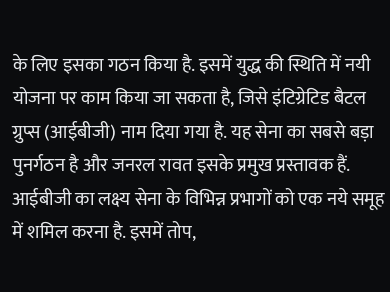के लिए इसका गठन किया है. इसमें युद्ध की स्थिति में नयी योजना पर काम किया जा सकता है, जिसे इंटिग्रेटिड बैटल ग्रुप्स (आईबीजी) नाम दिया गया है. यह सेना का सबसे बड़ा पुनर्गठन है और जनरल रावत इसके प्रमुख प्रस्तावक हैं. आईबीजी का लक्ष्य सेना के विभिन्न प्रभागों को एक नये समूह में शमिल करना है. इसमें तोप,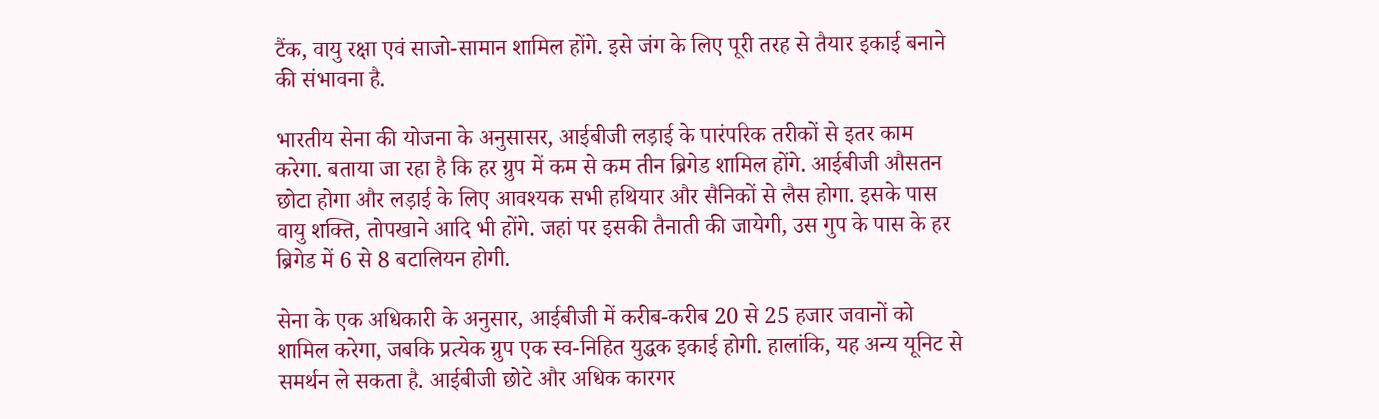टैंक, वायु रक्षा एवं साजो-सामान शामिल होंगे. इसे जंग के लिए पूरी तरह से तैयार इकाई बनाने की संभावना है.

भारतीय सेना की योजना के अनुसासर, आईबीजी लड़ाई के पारंपरिक तरीकों से इतर काम करेगा. बताया जा रहा है कि हर ग्रुप में कम से कम तीन ब्रिगेड शामिल होंगे. आईबीजी औसतन छोटा होगा और लड़ाई के लिए आवश्यक सभी हथियार और सैनिकों से लैस होगा. इसके पास वायु शक्ति, तोपखाने आदि भी होंगे. जहां पर इसकी तैनाती की जायेगी, उस गुप के पास के हर ब्रिगेड में 6 से 8 बटालियन होगी.

सेना के एक अधिकारी के अनुसार, आईबीजी में करीब-करीब 20 से 25 हजार जवानों को शामिल करेगा, जबकि प्रत्येक ग्रुप एक स्व-निहित युद्धक इकाई होगी. हालांकि, यह अन्य यूनिट से समर्थन ले सकता है. आईबीजी छोटे और अधिक कारगर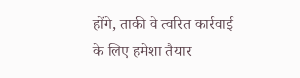होंगे, ताकी वे त्वरित कार्रवाई के लिए हमेशा तैयार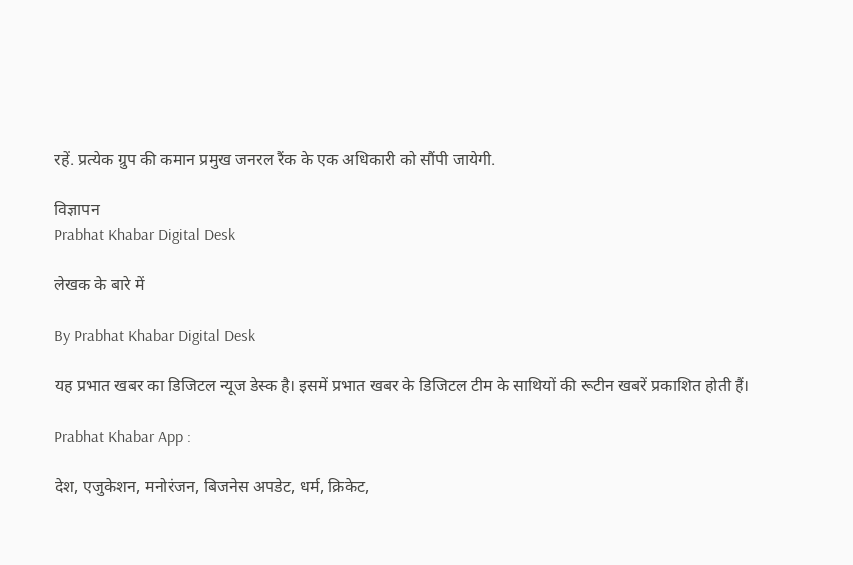रहें. प्रत्येक ग्रुप की कमान प्रमुख जनरल रैंक के एक अधिकारी को सौंपी जायेगी.

विज्ञापन
Prabhat Khabar Digital Desk

लेखक के बारे में

By Prabhat Khabar Digital Desk

यह प्रभात खबर का डिजिटल न्यूज डेस्क है। इसमें प्रभात खबर के डिजिटल टीम के साथियों की रूटीन खबरें प्रकाशित होती हैं।

Prabhat Khabar App :

देश, एजुकेशन, मनोरंजन, बिजनेस अपडेट, धर्म, क्रिकेट,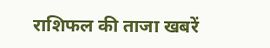राशिफल की ताजा खबरें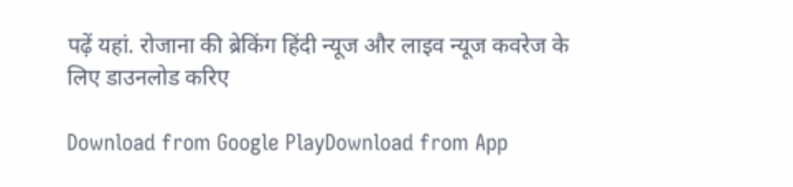पढ़ें यहां. रोजाना की ब्रेकिंग हिंदी न्यूज और लाइव न्यूज कवरेज के लिए डाउनलोड करिए

Download from Google PlayDownload from App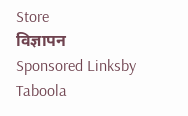Store
विज्ञापन
Sponsored Linksby Taboola